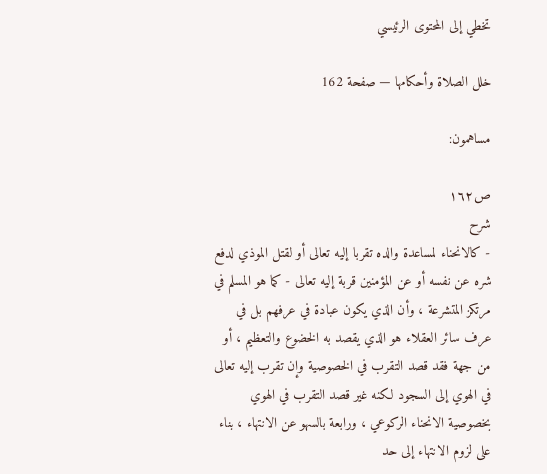تخطي إلى المحتوى الرئيسي

خلل الصلاة وأحكامها — صفحة 162

مساهمون:

ص١٦٢
شرح
- كالانحناء لمساعدة والده تقربا إليه تعالى أو لقتل الموذي لدفع شره عن نفسه أو عن المؤمنين قربة إليه تعالى - كما هو المسلم في مرتكز المتشرعة ، وأن الذي يكون عبادة في عرفهم بل في عرف سائر العقلاء هو الذي يقصد به الخضوع والتعظيم ، أو من جهة فقد قصد التقرب في الخصوصية وإن تقرب إليه تعالى في الهوي إلى السجود لكنه غير قصد التقرب في الهوي بخصوصية الانحناء الركوعي ، ورابعة بالسهو عن الانتهاء ، بناء على لزوم الانتهاء إلى حد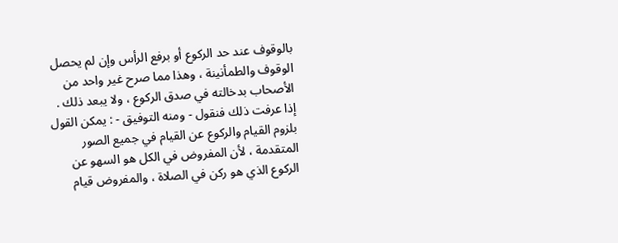بالوقوف عند حد الركوع أو برفع الرأس وإن لم يحصل الوقوف والطمأنينة ، وهذا مما صرح غير واحد من الأصحاب بدخالته في صدق الركوع ، ولا يبعد ذلك . إذا عرفت ذلك فنقول - ومنه التوفيق - : يمكن القول بلزوم القيام والركوع عن القيام في جميع الصور المتقدمة ، لأن المفروض في الكل هو السهو عن الركوع الذي هو ركن في الصلاة ، والمفروض قيام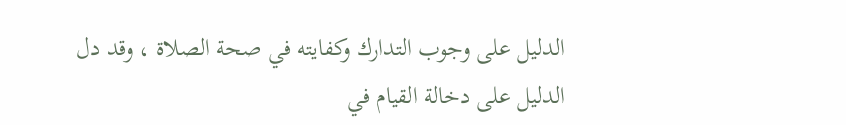الدليل على وجوب التدارك وكفايته في صحة الصلاة ، وقد دل الدليل على دخالة القيام في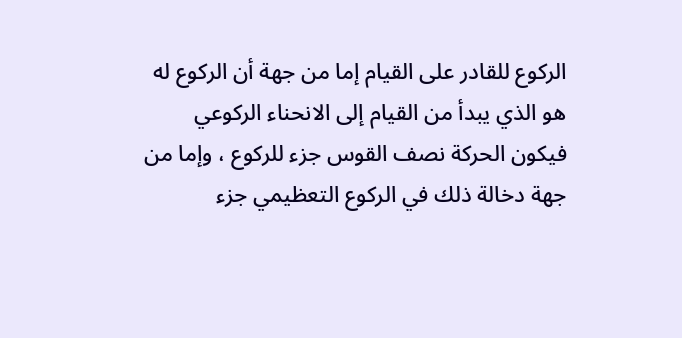الركوع للقادر على القيام إما من جهة أن الركوع له هو الذي يبدأ من القيام إلى الانحناء الركوعي فيكون الحركة نصف القوس جزء للركوع ، وإما من جهة دخالة ذلك في الركوع التعظيمي جزء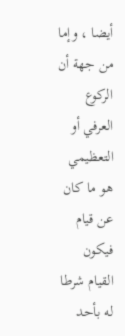أيضا ، وإما من جهة أن الركوع العرفي أو التعظيمي هو ما كان عن قيام فيكون القيام شرطا له بأحد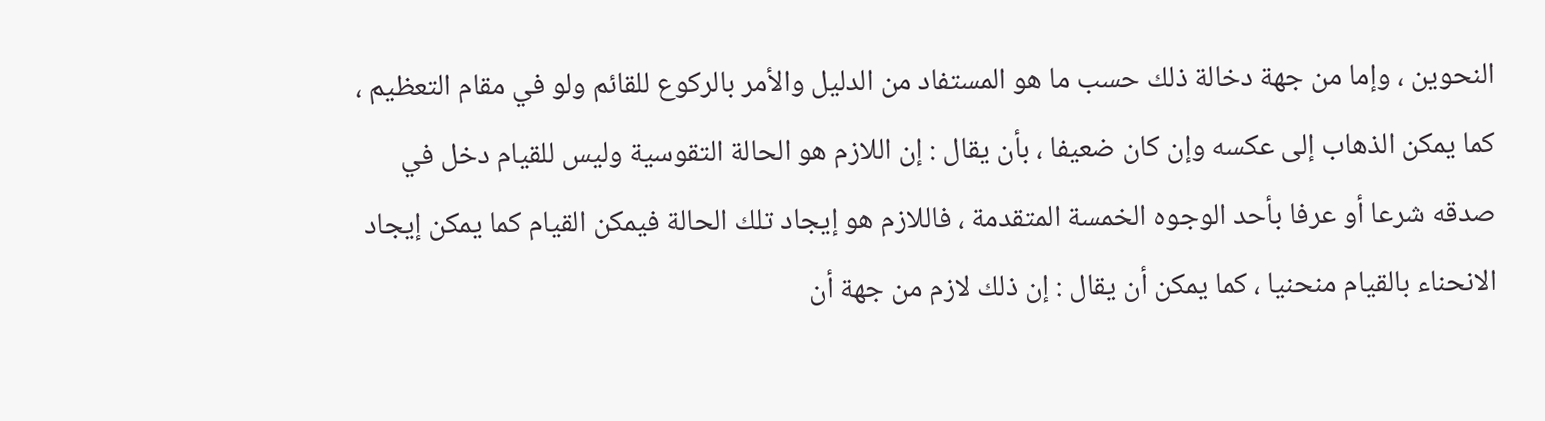النحوين ، وإما من جهة دخالة ذلك حسب ما هو المستفاد من الدليل والأمر بالركوع للقائم ولو في مقام التعظيم ، كما يمكن الذهاب إلى عكسه وإن كان ضعيفا ، بأن يقال : إن اللازم هو الحالة التقوسية وليس للقيام دخل في صدقه شرعا أو عرفا بأحد الوجوه الخمسة المتقدمة ، فاللازم هو إيجاد تلك الحالة فيمكن القيام كما يمكن إيجاد الانحناء بالقيام منحنيا ، كما يمكن أن يقال : إن ذلك لازم من جهة أن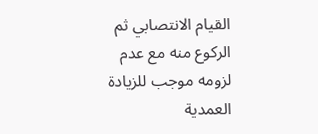القيام الانتصابي ثم الركوع منه مع عدم لزومه موجب للزيادة العمدية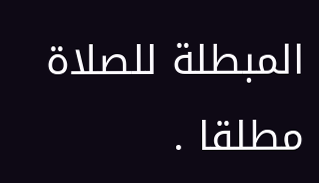المبطلة للصلاة مطلقا .